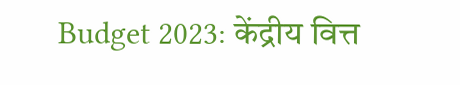Budget 2023: केंद्रीय वित्त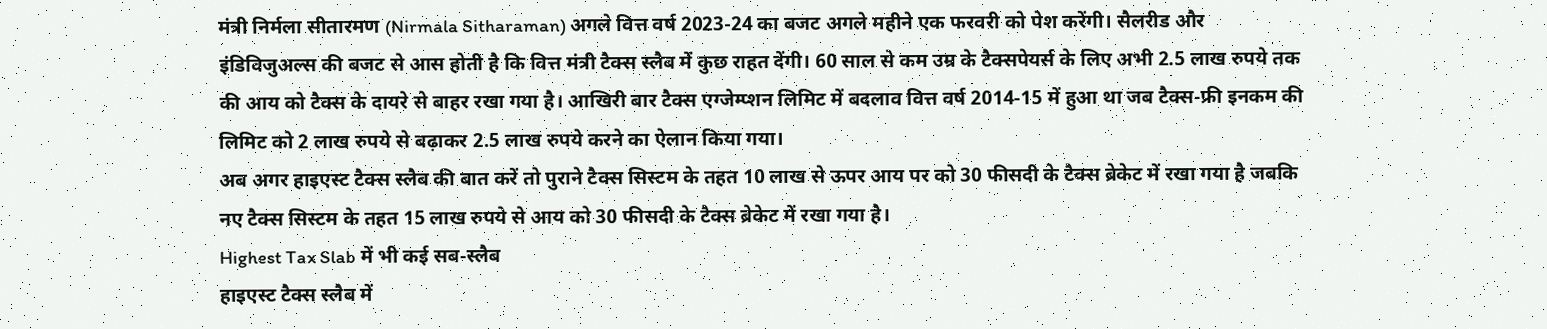मंत्री निर्मला सीतारमण (Nirmala Sitharaman) अगले वित्त वर्ष 2023-24 का बजट अगले महीने एक फरवरी को पेश करेंगी। सैलरीड और इंडिविजुअल्स की बजट से आस होती है कि वित्त मंत्री टैक्स स्लैब में कुछ राहत देंगी। 60 साल से कम उम्र के टैक्सपेयर्स के लिए अभी 2.5 लाख रुपये तक की आय को टैक्स के दायरे से बाहर रखा गया है। आखिरी बार टैक्स एग्जेम्प्शन लिमिट में बदलाव वित्त वर्ष 2014-15 में हुआ था जब टैक्स-फ्री इनकम की लिमिट को 2 लाख रुपये से बढ़ाकर 2.5 लाख रुपये करने का ऐलान किया गया।
अब अगर हाइएस्ट टैक्स स्लैब की बात करें तो पुराने टैक्स सिस्टम के तहत 10 लाख से ऊपर आय पर को 30 फीसदी के टैक्स ब्रेकेट में रखा गया है जबकि नए टैक्स सिस्टम के तहत 15 लाख रुपये से आय को 30 फीसदी के टैक्स ब्रेकेट में रखा गया है।
Highest Tax Slab में भी कई सब-स्लैब
हाइएस्ट टैक्स स्लैब में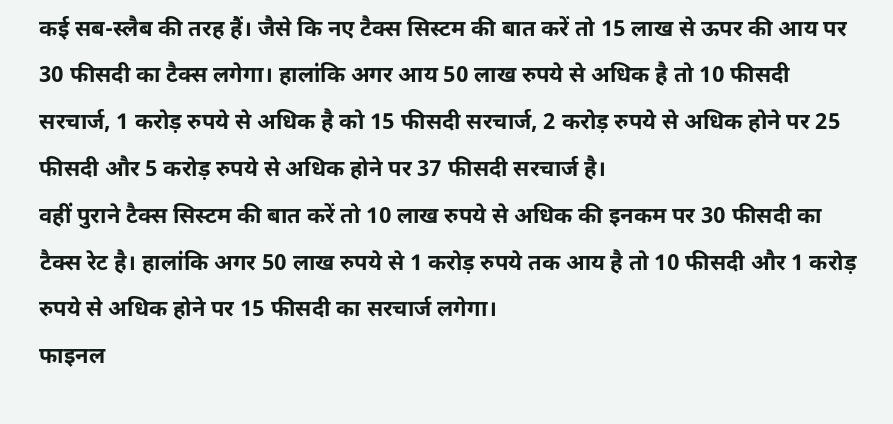कई सब-स्लैब की तरह हैं। जैसे कि नए टैक्स सिस्टम की बात करें तो 15 लाख से ऊपर की आय पर 30 फीसदी का टैक्स लगेगा। हालांकि अगर आय 50 लाख रुपये से अधिक है तो 10 फीसदी सरचार्ज, 1 करोड़ रुपये से अधिक है को 15 फीसदी सरचार्ज, 2 करोड़ रुपये से अधिक होने पर 25 फीसदी और 5 करोड़ रुपये से अधिक होने पर 37 फीसदी सरचार्ज है।
वहीं पुराने टैक्स सिस्टम की बात करें तो 10 लाख रुपये से अधिक की इनकम पर 30 फीसदी का टैक्स रेट है। हालांकि अगर 50 लाख रुपये से 1 करोड़ रुपये तक आय है तो 10 फीसदी और 1 करोड़ रुपये से अधिक होने पर 15 फीसदी का सरचार्ज लगेगा।
फाइनल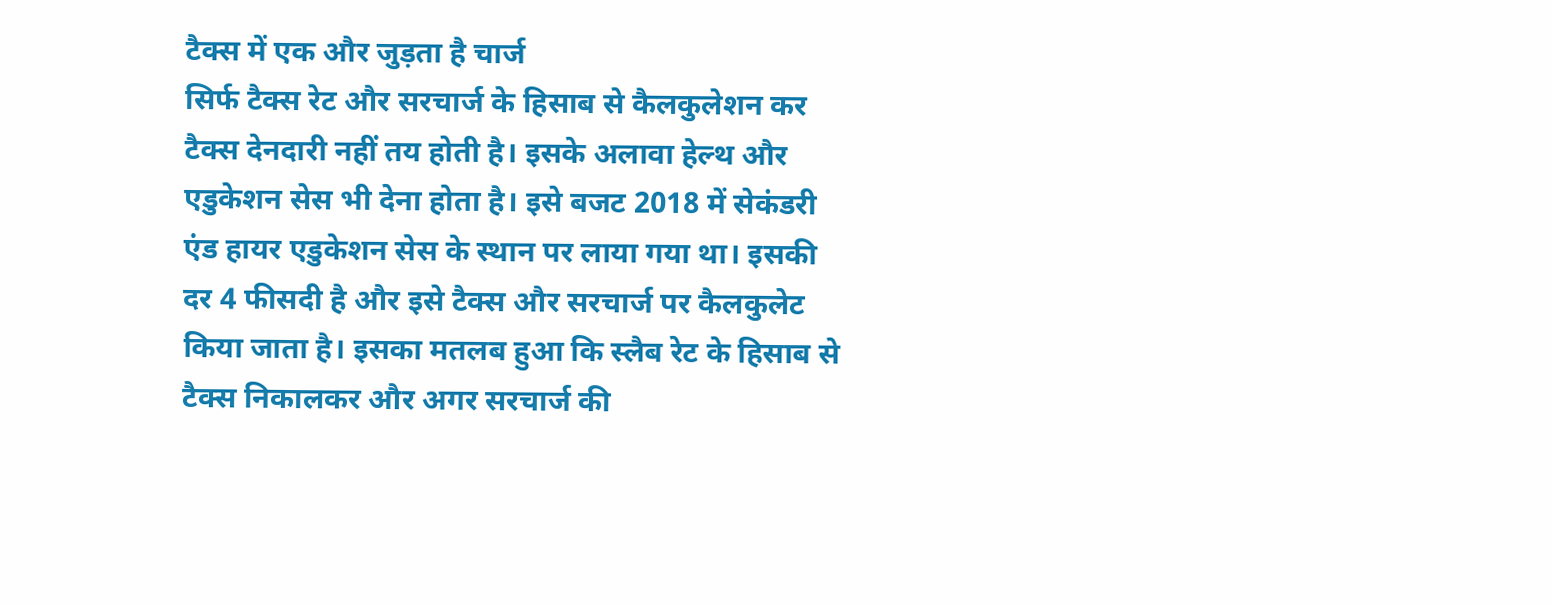टैक्स में एक और जुड़ता है चार्ज
सिर्फ टैक्स रेट और सरचार्ज के हिसाब से कैलकुलेशन कर टैक्स देनदारी नहीं तय होती है। इसके अलावा हेल्थ और एडुकेशन सेस भी देना होता है। इसे बजट 2018 में सेकंडरी एंड हायर एडुकेशन सेस के स्थान पर लाया गया था। इसकी दर 4 फीसदी है और इसे टैक्स और सरचार्ज पर कैलकुलेट किया जाता है। इसका मतलब हुआ कि स्लैब रेट के हिसाब से टैक्स निकालकर और अगर सरचार्ज की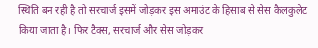स्थिति बन रही है तो सरचार्ज इसमें जोड़कर इस अमाउंट के हिसाब से सेस कैलकुलेट किया जाता है। फिर टैक्स, सरचार्ज और सेस जोड़कर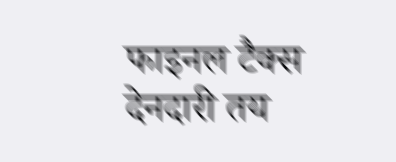फाइनल टैक्स देनदारी तय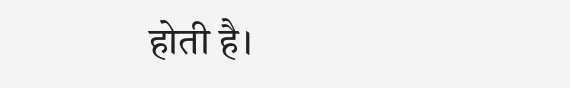होती है।